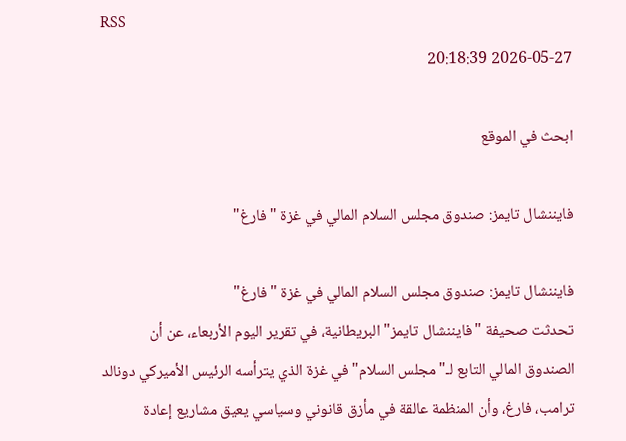RSS
2026-05-27 20:18:39

ابحث في الموقع

فايننشال تايمز: صندوق مجلس السلام المالي في غزة "فارغ"

فايننشال تايمز: صندوق مجلس السلام المالي في غزة "فارغ"
تحدثت صحيفة "فايننشال تايمز" البريطانية، في تقرير اليوم الأربعاء، عن أن الصندوق المالي التابع لـ"مجلس السلام" في غزة الذي يترأسه الرئيس الأميركي دونالد ترامب، فارغ، وأن المنظمة عالقة في مأزق قانوني وسياسي يعيق مشاريع إعادة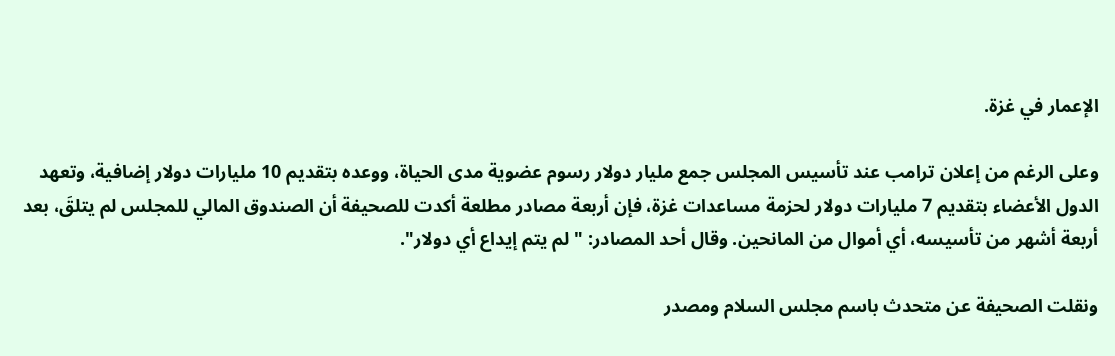الإعمار في غزة.

وعلى الرغم من إعلان ترامب عند تأسيس المجلس جمع مليار دولار رسوم عضوية مدى الحياة، ووعده بتقديم 10 مليارات دولار إضافية، وتعهد الدول الأعضاء بتقديم 7 مليارات دولار لحزمة مساعدات غزة، فإن أربعة مصادر مطلعة أكدت للصحيفة أن الصندوق المالي للمجلس لم يتلقَ، بعد أربعة أشهر من تأسيسه، أي أموال من المانحين. وقال أحد المصادر: " لم يتم إيداع أي دولار".

ونقلت الصحيفة عن متحدث باسم مجلس السلام ومصدر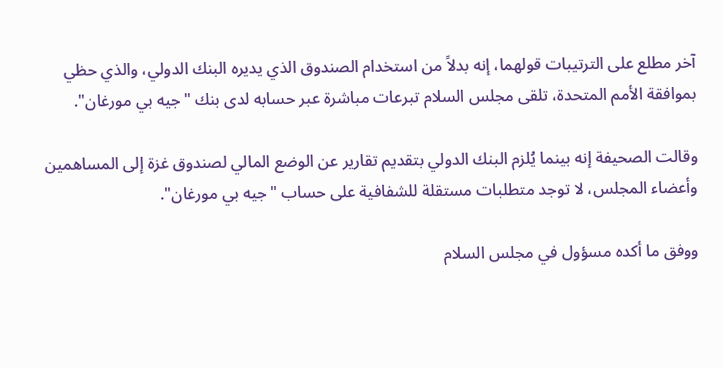آخر مطلع على الترتيبات قولهما، إنه بدلاً من استخدام الصندوق الذي يديره البنك الدولي، والذي حظي بموافقة الأمم المتحدة، تلقى مجلس السلام تبرعات مباشرة عبر حسابه لدى بنك "جيه بي مورغان".

وقالت الصحيفة إنه بينما يُلزم البنك الدولي بتقديم تقارير عن الوضع المالي لصندوق غزة إلى المساهمين وأعضاء المجلس، لا توجد متطلبات مستقلة للشفافية على حساب "جيه بي مورغان".

ووفق ما أكده مسؤول في مجلس السلام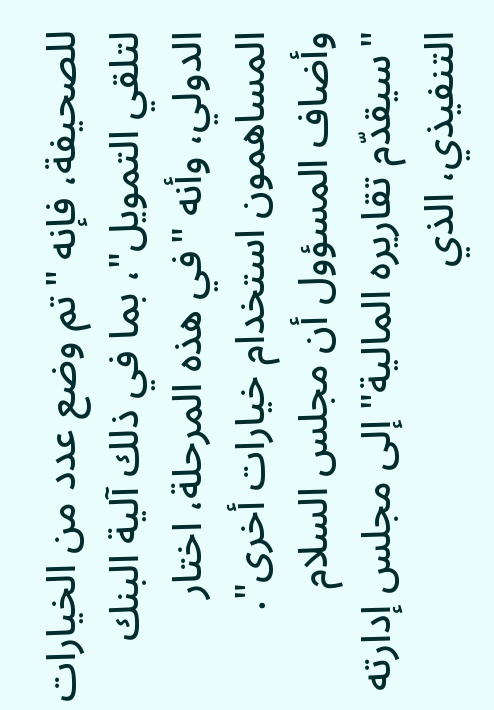للصحيفة، فإنه "تم وضع عدد من الخيارات لتلقي التمويل"، بما في ذلك آلية البنك الدولي، وأنه "في هذه المرحلة، اختار المساهمون استخدام خيارات أخرى". وأضاف المسؤول أن مجلس السلام "سيقدّم تقاريره المالية" إلى مجلس إدارته التنفيذي، الذي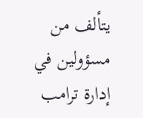يتألف من مسؤولين في إدارة ترامب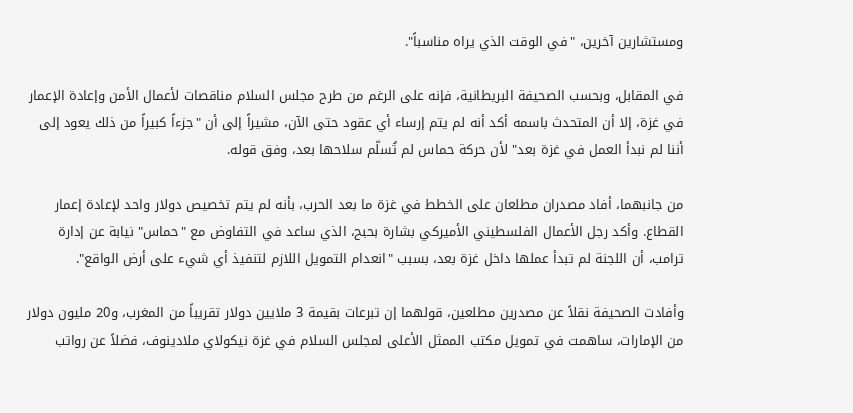ومستشارين آخرين، "في الوقت الذي يراه مناسباً".

في المقابل، وبحسب الصحيفة البريطانية، فإنه على الرغم من طرح مجلس السلام مناقصات لأعمال الأمن وإعادة الإعمار في غزة، إلا أن المتحدث باسمه أكد أنه لم يتم إرساء أي عقود حتى الآن، مشيراً إلى أن "جزءاً كبيراً من ذلك يعود إلى أننا لم نبدأ العمل في غزة بعد" لأن حركة حماس لم تُسلّم سلاحها بعد، وفق قوله.

من جانبهما، أفاد مصدران مطلعان على الخطط في غزة ما بعد الحرب، بأنه لم يتم تخصيص دولار واحد لإعادة إعمار القطاع. وأكد رجل الأعمال الفلسطيني الأميركي بشارة بحبح، الذي ساعد في التفاوض مع "حماس" نيابة عن إدارة ترامب، أن اللجنة لم تبدأ عملها داخل غزة بعد، بسبب "انعدام التمويل اللازم لتنفيذ أي شيء على أرض الواقع".

وأفادت الصحيفة نقلاً عن مصدرين مطلعين، قولهما إن تبرعات بقيمة 3 ملايين دولار تقريباً من المغرب، و20 مليون دولار من الإمارات، ساهمت في تمويل مكتب الممثل الأعلى لمجلس السلام في غزة نيكولاي ملادينوف، فضلاً عن رواتب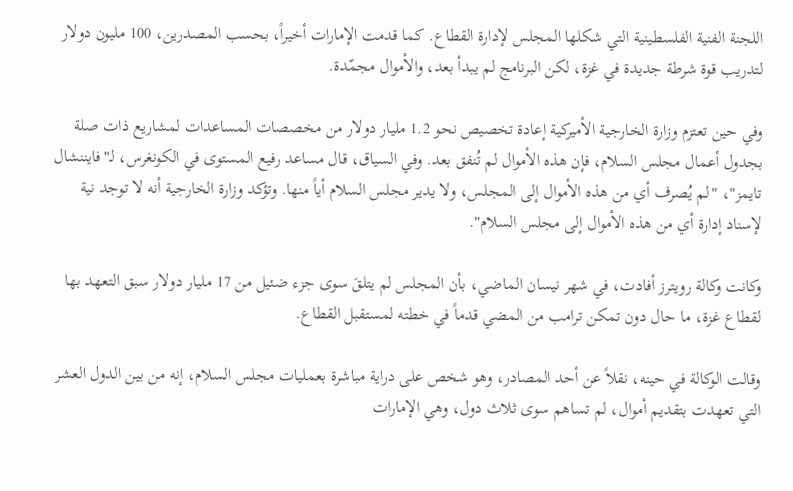اللجنة الفنية الفلسطينية التي شكلها المجلس لإدارة القطاع. كما قدمت الإمارات أخيراً، بحسب المصدرين، 100 مليون دولار لتدريب قوة شرطة جديدة في غزة، لكن البرنامج لم يبدأ بعد، والأموال مجمّدة.

وفي حين تعتزم وزارة الخارجية الأميركية إعادة تخصيص نحو 1.2 مليار دولار من مخصصات المساعدات لمشاريع ذات صلة بجدول أعمال مجلس السلام، فإن هذه الأموال لم تُنفق بعد. وفي السياق، قال مساعد رفيع المستوى في الكونغرس، لـ"فايننشال تايمز"، "لم يُصرف أي من هذه الأموال إلى المجلس، ولا يدير مجلس السلام أياً منها. وتؤكد وزارة الخارجية أنه لا توجد نية لإسناد إدارة أي من هذه الأموال إلى مجلس السلام".

وكانت وكالة رويترز أفادت، في شهر نيسان الماضي، بأن المجلس لم يتلقَ سوى جزء ضئيل من 17 مليار دولار سبق التعهد بها لقطاع غزة، ما حال دون تمكن ترامب من المضي قدماً في خطته لمستقبل القطاع.

وقالت الوكالة في حينه، نقلاً عن أحد المصادر، وهو شخص على دراية مباشرة بعمليات مجلس السلام، إنه من بين الدول العشر التي تعهدت بتقديم أموال، لم تساهم سوى ثلاث دول، وهي الإمارات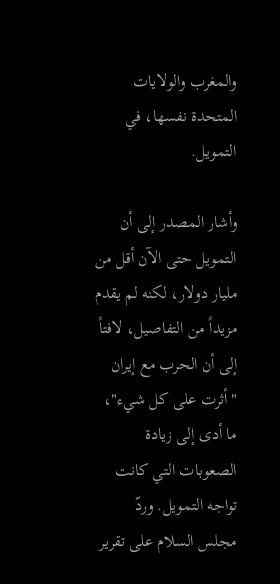والمغرب والولايات المتحدة نفسها، في التمويل.

وأشار المصدر إلى أن التمويل حتى الآن أقل من مليار دولار، لكنه لم يقدم مزيداً من التفاصيل، لافتاً إلى أن الحرب مع إيران "أثرت على كل شيء"، ما أدى إلى زيادة الصعوبات التي كانت تواجه التمويل. وردّ مجلس السلام على تقرير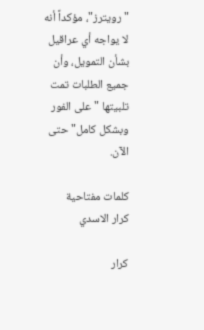"رويترز"، مؤكداً أنه لا يواجه أي عراقيل بشأن التمويل، وأن جميع الطلبات تمت تلبيتها "على الفور وبشكل كامل" حتى الآن.

كلمات مفتاحية
كرار الاسدي

كرار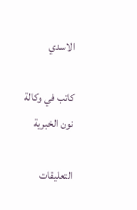الاسدي

كاتب في وكالة نون الخبرية

التعليقات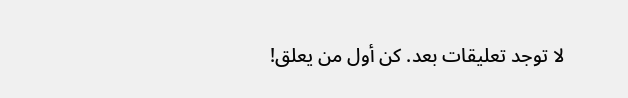لا توجد تعليقات بعد. كن أول من يعلق!